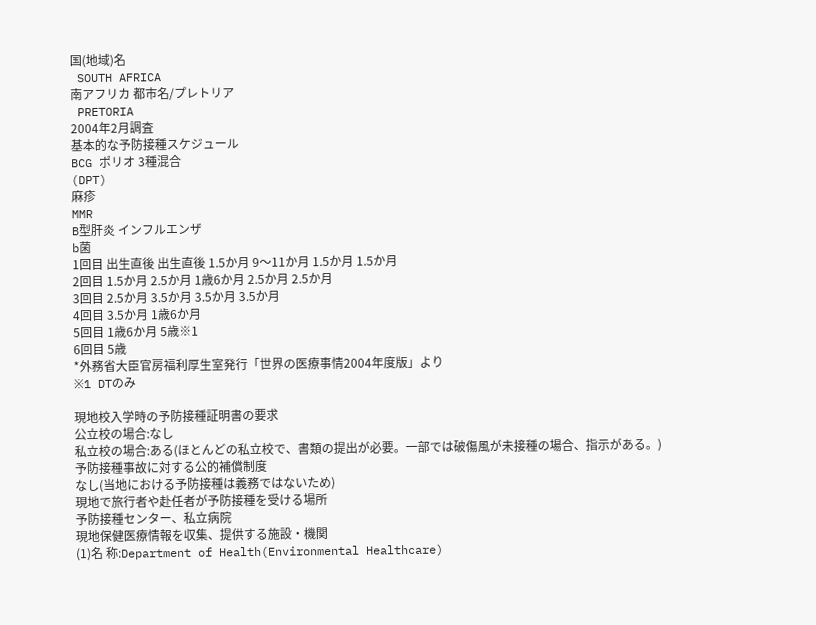国(地域)名
 SOUTH AFRICA
南アフリカ 都市名/プレトリア
 PRETORIA
2004年2月調査
基本的な予防接種スケジュール
BCG ポリオ 3種混合
(DPT)
麻疹
MMR
B型肝炎 インフルエンザ
b菌
1回目 出生直後 出生直後 1.5か月 9〜11か月 1.5か月 1.5か月
2回目 1.5か月 2.5か月 1歳6か月 2.5か月 2.5か月
3回目 2.5か月 3.5か月 3.5か月 3.5か月
4回目 3.5か月 1歳6か月
5回目 1歳6か月 5歳※1
6回目 5歳
*外務省大臣官房福利厚生室発行「世界の医療事情2004年度版」より
※1 DTのみ

現地校入学時の予防接種証明書の要求
公立校の場合:なし
私立校の場合:ある(ほとんどの私立校で、書類の提出が必要。一部では破傷風が未接種の場合、指示がある。)
予防接種事故に対する公的補償制度
なし(当地における予防接種は義務ではないため)
現地で旅行者や赴任者が予防接種を受ける場所
予防接種センター、私立病院
現地保健医療情報を収集、提供する施設・機関
(1)名 称:Department of Health(Environmental Healthcare)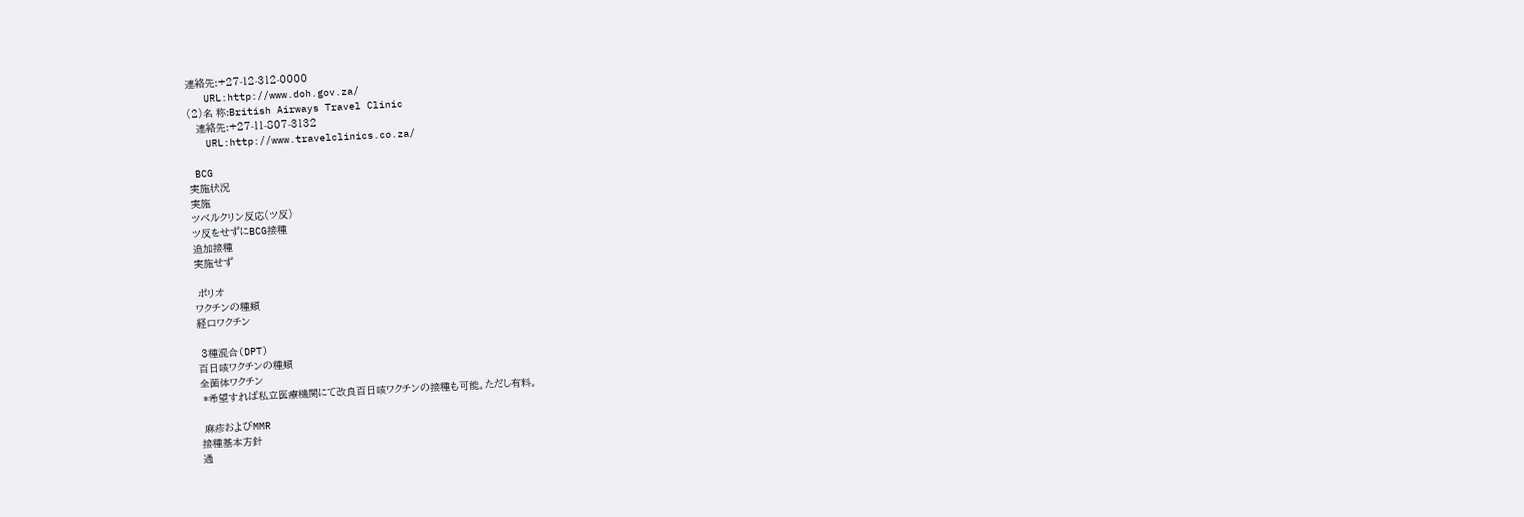連絡先:+27-12-312-0000
   URL:http://www.doh.gov.za/
(2)名 称:British Airways Travel Clinic
   連絡先:+27-11-807-3132
   URL:http://www.travelclinics.co.za/

 BCG
実施状況
実施
ツベルクリン反応(ツ反)
ツ反をせずにBCG接種
追加接種
実施せず

 ポリオ
ワクチンの種類
経口ワクチン

 3種混合(DPT)
百日咳ワクチンの種類
全菌体ワクチン
 *希望すれば私立医療機関にて改良百日咳ワクチンの接種も可能。ただし有料。

 麻疹およびMMR
接種基本方針
通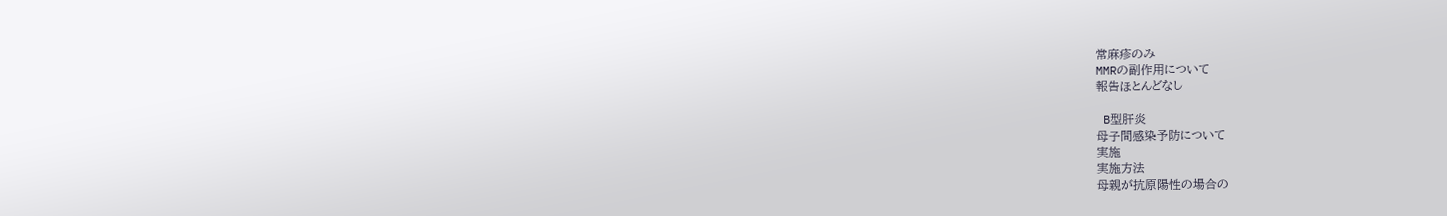常麻疹のみ
MMRの副作用について
報告ほとんどなし

 B型肝炎
母子間感染予防について
実施
実施方法
母親が抗原陽性の場合の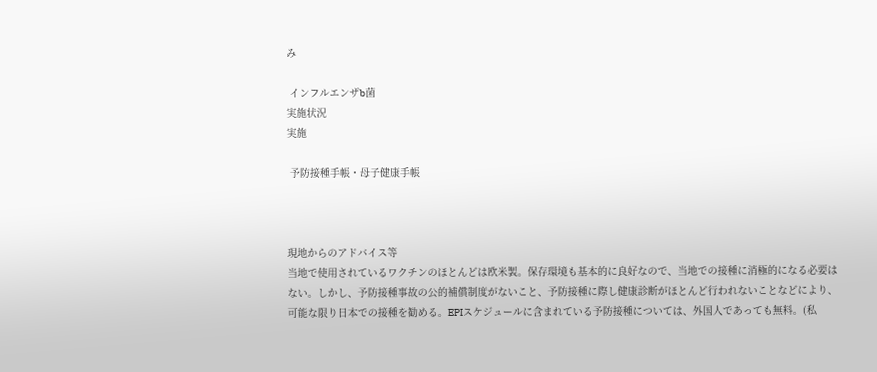み

 インフルエンザb菌
実施状況
実施

 予防接種手帳・母子健康手帳



現地からのアドバイス等
当地で使用されているワクチンのほとんどは欧米製。保存環境も基本的に良好なので、当地での接種に消極的になる必要はない。しかし、予防接種事故の公的補償制度がないこと、予防接種に際し健康診断がほとんど行われないことなどにより、可能な限り日本での接種を勧める。EPIスケジュールに含まれている予防接種については、外国人であっても無料。(私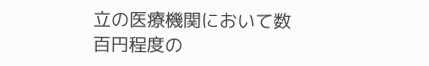立の医療機関において数百円程度の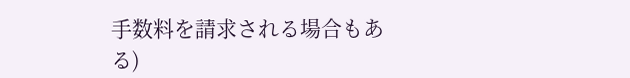手数料を請求される場合もある)